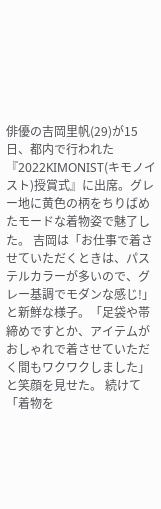俳優の吉岡里帆(29)が15日、都内で行われた『2022KIMONIST(キモノイスト)授賞式』に出席。グレー地に黄色の柄をちりばめたモードな着物姿で魅了した。 吉岡は「お仕事で着させていただくときは、パステルカラーが多いので、グレー基調でモダンな感じ!」と新鮮な様子。「足袋や帯締めですとか、アイテムがおしゃれで着させていただく間もワクワクしました」と笑顔を見せた。 続けて「着物を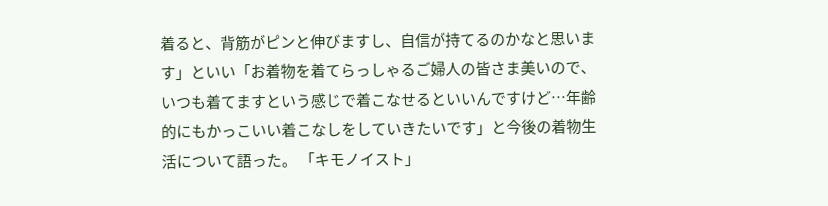着ると、背筋がピンと伸びますし、自信が持てるのかなと思います」といい「お着物を着てらっしゃるご婦人の皆さま美いので、いつも着てますという感じで着こなせるといいんですけど…年齢的にもかっこいい着こなしをしていきたいです」と今後の着物生活について語った。 「キモノイスト」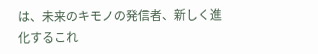は、未来のキモノの発信者、新しく進化するこれ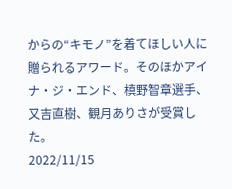からの“キモノ”を着てほしい人に贈られるアワード。そのほかアイナ・ジ・エンド、槙野智章選手、又吉直樹、観月ありさが受賞した。
2022/11/15